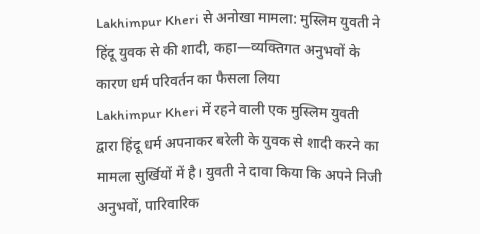Lakhimpur Kheri से अनोखा मामला: मुस्लिम युवती ने हिंदू युवक से की शादी, कहा—व्यक्तिगत अनुभवों के कारण धर्म परिवर्तन का फैसला लिया
Lakhimpur Kheri में रहने वाली एक मुस्लिम युवती द्वारा हिंदू धर्म अपनाकर बरेली के युवक से शादी करने का मामला सुर्खियों में है। युवती ने दावा किया कि अपने निजी अनुभवों, पारिवारिक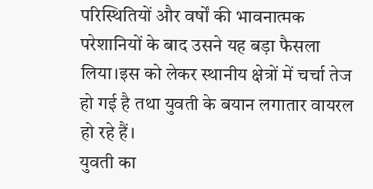परिस्थितियों और वर्षों की भावनात्मक परेशानियों के बाद उसने यह बड़ा फैसला लिया।इस को लेकर स्थानीय क्षेत्रों में चर्चा तेज हो गई है तथा युवती के बयान लगातार वायरल हो रहे हैं।
युवती का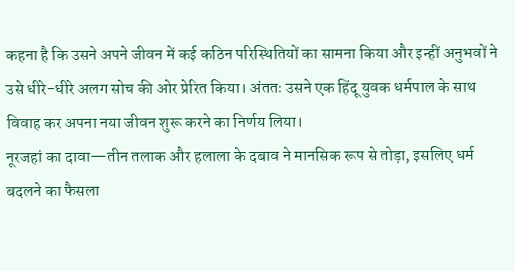कहना है कि उसने अपने जीवन में कई कठिन परिस्थितियों का सामना किया और इन्हीं अनुभवों ने उसे धीरे-धीरे अलग सोच की ओर प्रेरित किया। अंततः उसने एक हिंदू युवक धर्मपाल के साथ विवाह कर अपना नया जीवन शुरू करने का निर्णय लिया।
नूरजहां का दावा—तीन तलाक और हलाला के दबाव ने मानसिक रूप से तोड़ा, इसलिए धर्म बदलने का फैसला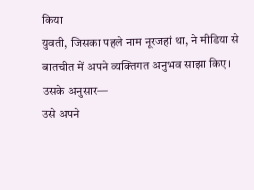किया
युवती, जिसका पहले नाम नूरजहां था, ने मीडिया से बातचीत में अपने व्यक्तिगत अनुभव साझा किए।
उसके अनुसार—
उसे अपने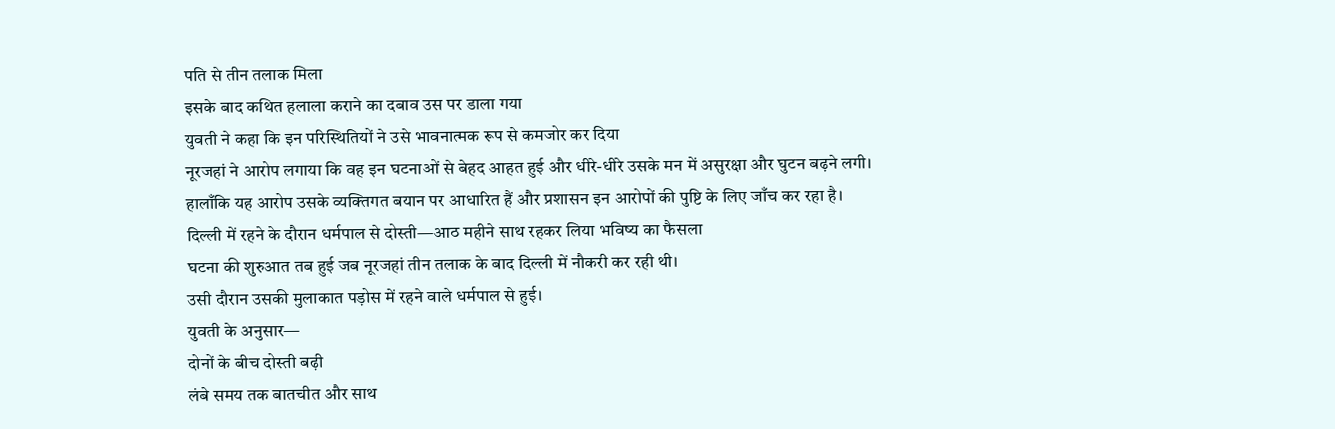पति से तीन तलाक मिला
इसके बाद कथित हलाला कराने का दबाव उस पर डाला गया
युवती ने कहा कि इन परिस्थितियों ने उसे भावनात्मक रूप से कमजोर कर दिया
नूरजहां ने आरोप लगाया कि वह इन घटनाओं से बेहद आहत हुई और धीरे-धीरे उसके मन में असुरक्षा और घुटन बढ़ने लगी।
हालाँकि यह आरोप उसके व्यक्तिगत बयान पर आधारित हैं और प्रशासन इन आरोपों की पुष्टि के लिए जाँच कर रहा है।
दिल्ली में रहने के दौरान धर्मपाल से दोस्ती—आठ महीने साथ रहकर लिया भविष्य का फैसला
घटना की शुरुआत तब हुई जब नूरजहां तीन तलाक के बाद दिल्ली में नौकरी कर रही थी।
उसी दौरान उसकी मुलाकात पड़ोस में रहने वाले धर्मपाल से हुई।
युवती के अनुसार—
दोनों के बीच दोस्ती बढ़ी
लंबे समय तक बातचीत और साथ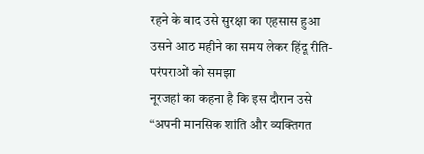रहने के बाद उसे सुरक्षा का एहसास हुआ
उसने आठ महीने का समय लेकर हिंदू रीति-परंपराओं को समझा
नूरजहां का कहना है कि इस दौरान उसे “अपनी मानसिक शांति और व्यक्तिगत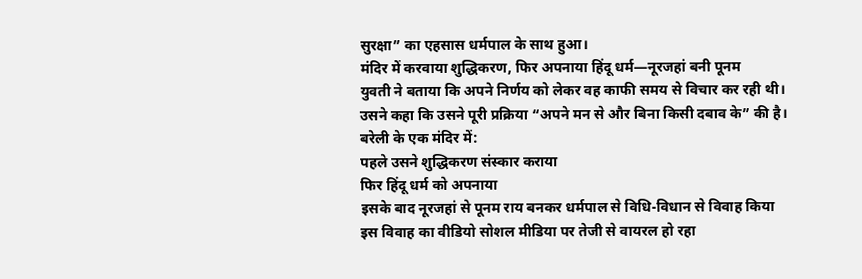सुरक्षा” का एहसास धर्मपाल के साथ हुआ।
मंदिर में करवाया शुद्धिकरण, फिर अपनाया हिंदू धर्म—नूरजहां बनी पूनम
युवती ने बताया कि अपने निर्णय को लेकर वह काफी समय से विचार कर रही थी।
उसने कहा कि उसने पूरी प्रक्रिया “अपने मन से और बिना किसी दबाव के” की है।
बरेली के एक मंदिर में:
पहले उसने शुद्धिकरण संस्कार कराया
फिर हिंदू धर्म को अपनाया
इसके बाद नूरजहां से पूनम राय बनकर धर्मपाल से विधि-विधान से विवाह किया
इस विवाह का वीडियो सोशल मीडिया पर तेजी से वायरल हो रहा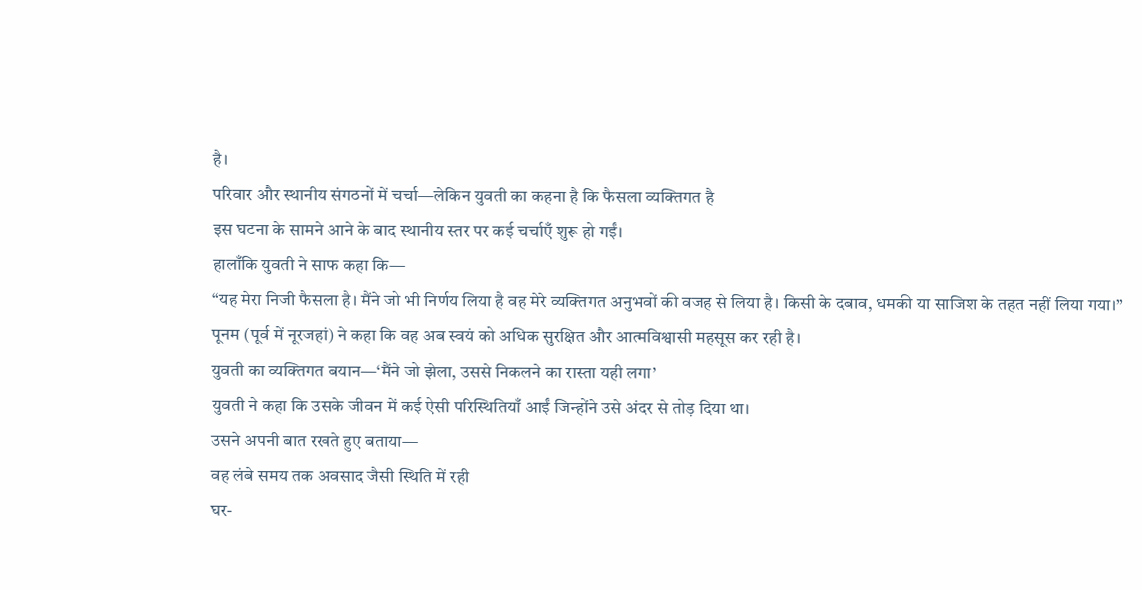है।
परिवार और स्थानीय संगठनों में चर्चा—लेकिन युवती का कहना है कि फैसला व्यक्तिगत है
इस घटना के सामने आने के बाद स्थानीय स्तर पर कई चर्चाएँ शुरू हो गईं।
हालाँकि युवती ने साफ कहा कि—
“यह मेरा निजी फैसला है। मैंने जो भी निर्णय लिया है वह मेरे व्यक्तिगत अनुभवों की वजह से लिया है। किसी के दबाव, धमकी या साजिश के तहत नहीं लिया गया।”
पूनम (पूर्व में नूरजहां) ने कहा कि वह अब स्वयं को अधिक सुरक्षित और आत्मविश्वासी महसूस कर रही है।
युवती का व्यक्तिगत बयान—‘मैंने जो झेला, उससे निकलने का रास्ता यही लगा’
युवती ने कहा कि उसके जीवन में कई ऐसी परिस्थितियाँ आईं जिन्होंने उसे अंदर से तोड़ दिया था।
उसने अपनी बात रखते हुए बताया—
वह लंबे समय तक अवसाद जैसी स्थिति में रही
घर-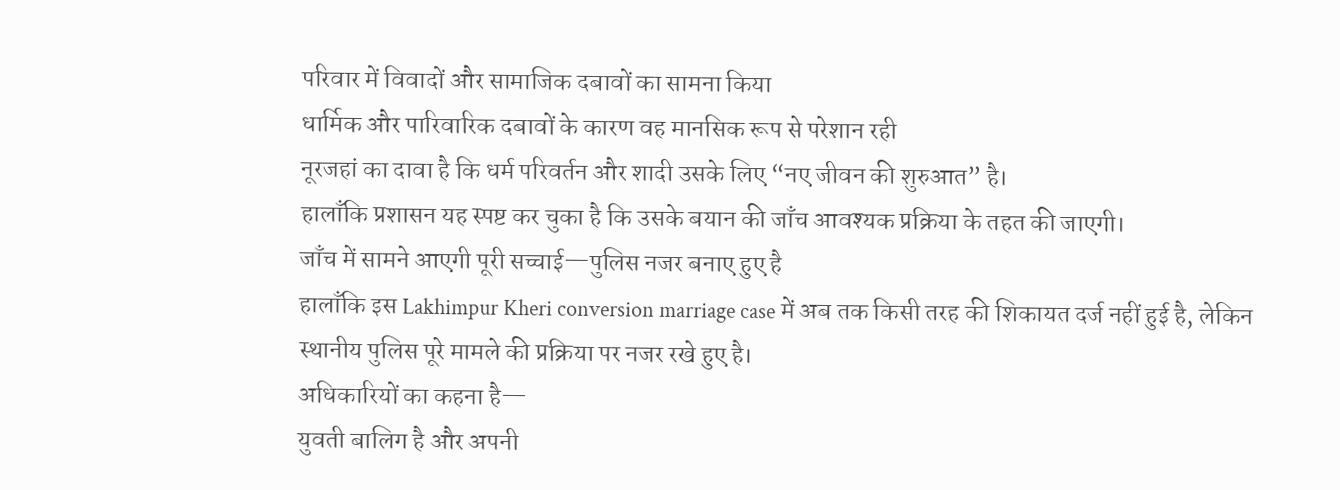परिवार में विवादों और सामाजिक दबावों का सामना किया
धार्मिक और पारिवारिक दबावों के कारण वह मानसिक रूप से परेशान रही
नूरजहां का दावा है कि धर्म परिवर्तन और शादी उसके लिए “नए जीवन की शुरुआत” है।
हालाँकि प्रशासन यह स्पष्ट कर चुका है कि उसके बयान की जाँच आवश्यक प्रक्रिया के तहत की जाएगी।
जाँच में सामने आएगी पूरी सच्चाई—पुलिस नजर बनाए हुए है
हालाँकि इस Lakhimpur Kheri conversion marriage case में अब तक किसी तरह की शिकायत दर्ज नहीं हुई है, लेकिन स्थानीय पुलिस पूरे मामले की प्रक्रिया पर नजर रखे हुए है।
अधिकारियों का कहना है—
युवती बालिग है और अपनी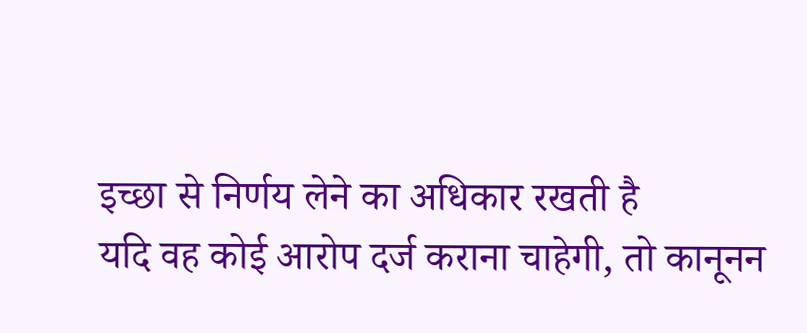इच्छा से निर्णय लेने का अधिकार रखती है
यदि वह कोई आरोप दर्ज कराना चाहेगी, तो कानूनन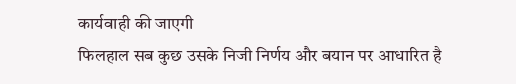कार्यवाही की जाएगी
फिलहाल सब कुछ उसके निजी निर्णय और बयान पर आधारित है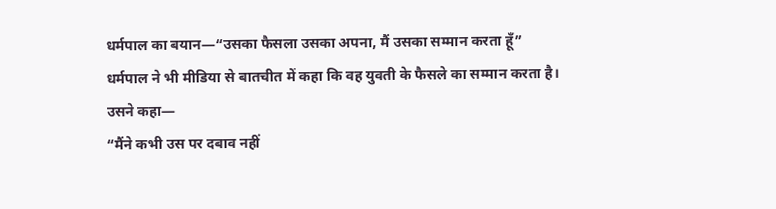धर्मपाल का बयान—“उसका फैसला उसका अपना, मैं उसका सम्मान करता हूँ”
धर्मपाल ने भी मीडिया से बातचीत में कहा कि वह युवती के फैसले का सम्मान करता है।
उसने कहा—
“मैंने कभी उस पर दबाव नहीं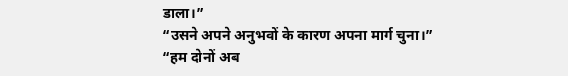डाला।”
“उसने अपने अनुभवों के कारण अपना मार्ग चुना।”
“हम दोनों अब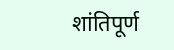शांतिपूर्ण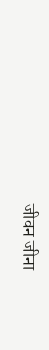जीवन जीना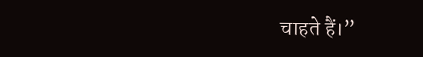चाहते हैं।”